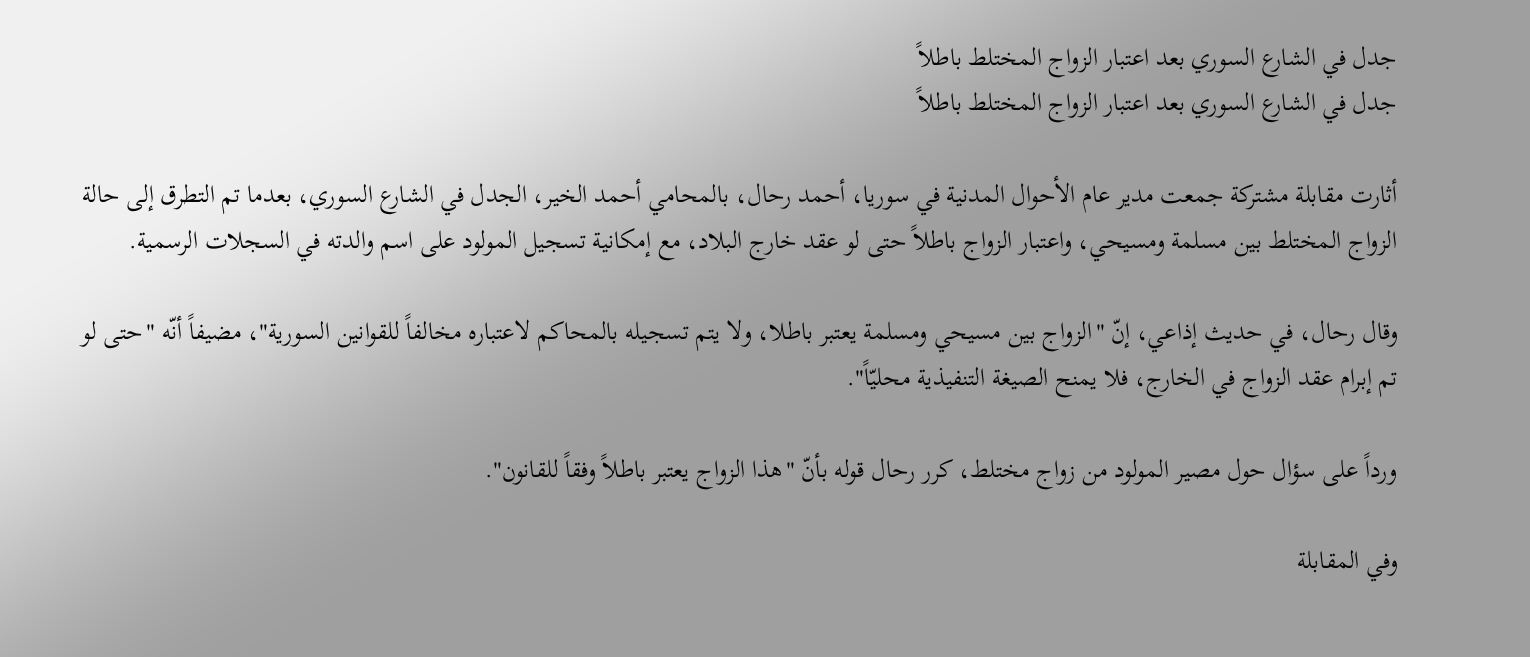جدل في الشارع السوري بعد اعتبار الزواج المختلط باطلاً
جدل في الشارع السوري بعد اعتبار الزواج المختلط باطلاً

أثارت مقابلة مشتركة جمعت مدير عام الأحوال المدنية في سوريا، أحمد رحال، بالمحامي أحمد الخير، الجدل في الشارع السوري، بعدما تم التطرق إلى حالة الزواج المختلط بين مسلمة ومسيحي، واعتبار الزواج باطلاً حتى لو عقد خارج البلاد، مع إمكانية تسجيل المولود على اسم والدته في السجلات الرسمية.

وقال رحال، في حديث إذاعي، إنّ "الزواج بين مسيحي ومسلمة يعتبر باطلا، ولا يتم تسجيله بالمحاكم لاعتباره مخالفاً للقوانين السورية"، مضيفاً أنّه "حتى لو تم إبرام عقد الزواج في الخارج، فلا يمنح الصيغة التنفيذية محليّاً".

ورداً على سؤال حول مصير المولود من زواج مختلط، كرر رحال قوله بأنّ "هذا الزواج يعتبر باطلاً وفقاً للقانون".

وفي المقابلة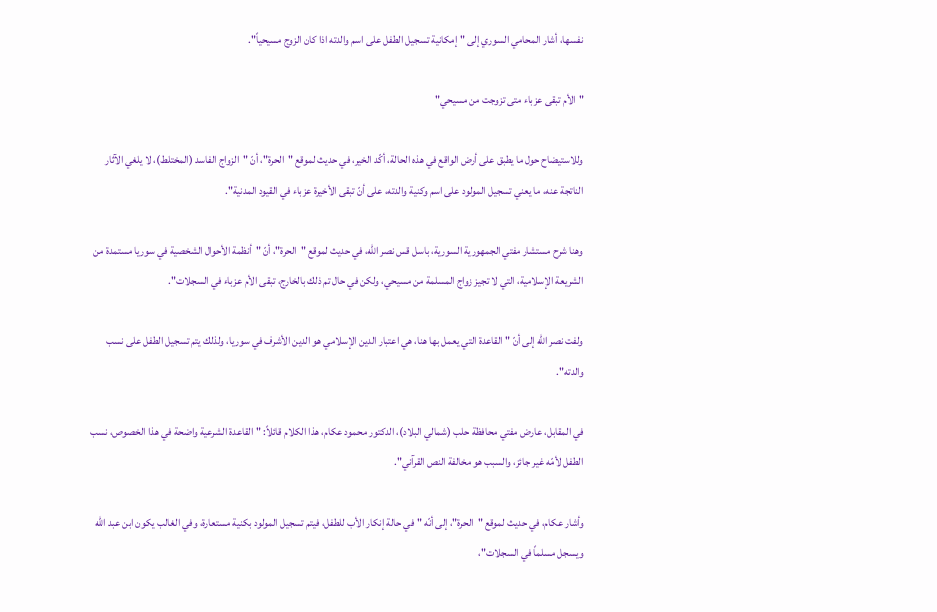نفسها، أشار المحامي السوري إلى "إمكانية تسجيل الطفل على اسم والدته اذا كان الزوج مسيحياً".

"الأم تبقى عزباء متى تزوجت من مسيحي"

وللاستيضاح حول ما يطبق على أرض الواقع في هذه الحالة، أكّد الخير، في حديث لموقع "الحرة"، أنّ "الزواج الفاسد (المختلط)، لا يلغي الآثار الناتجة عنه، ما يعني تسجيل المولود على اسم وكنية والدته، على أنّ تبقى الأخيرة عزباء في القيود المدنية".

وهنا شرح مستشار مفتي الجمهورية السورية، باسل قس نصر الله، في حديث لموقع "الحرة"، أنّ "أنظمة الأحوال الشخصية في سوريا مستمدة من الشريعة الإسلامية، التي لا تجيز زواج المسلمة من مسيحي، ولكن في حال تم ذلك بالخارج، تبقى الأم عزباء في السجلات".

ولفت نصر الله إلى أنّ "القاعدة التي يعمل بها هنا، هي اعتبار الدين الإسلامي هو الدين الأشرف في سوريا، ولذلك يتم تسجيل الطفل على نسب والدته".

في المقابل، عارض مفتي محافظة حلب (شمالي البلاد)، الدكتور محمود عكام، هذا الكلام قائلاً: "القاعدة الشرعية واضحة في هذا الخصوص، نسب الطفل لأمّه غير جائز، والسبب هو مخالفة النص القرآني".

وأشار عكام، في حديث لموقع "الحرة"، إلى أنّه "في حالة إنكار الأب للطفل، فيتم تسجيل المولود بكنية مستعارة، وفي الغالب يكون ابن عبد الله ويسجل مسلماً في السجلات"،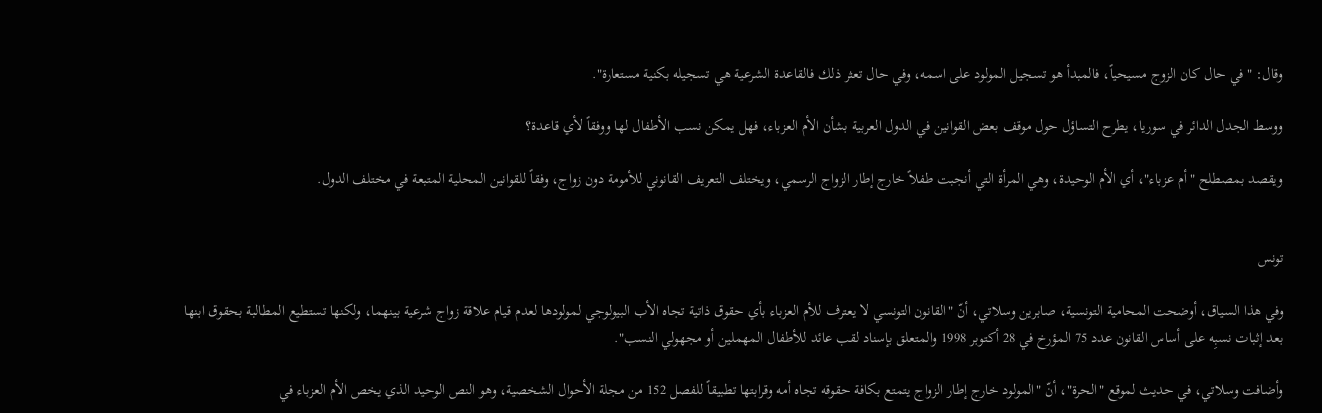وقال: "في حال كان الزوج مسيحياً، فالمبدأ هو تسجيل المولود على اسمه، وفي حال تعثر ذلك فالقاعدة الشرعية هي تسجيله بكنية مستعارة".

ووسط الجدل الدائر في سوريا، يطرح التساؤل حول موقف بعض القوانين في الدول العربية بشأن الأم العزباء، فهل يمكن نسب الأطفال لها ووفقاً لأي قاعدة؟

ويقصد بمصطلح "أم عزباء"، أي الأم الوحيدة، وهي المرأة التي أنجبت طفلاً خارج إطار الزواج الرسمي، ويختلف التعريف القانوني للأمومة دون زواج، وفقاً للقوانين المحلية المتبعة في مختلف الدول.


تونس

وفي هذا السياق، أوضحت المحامية التونسية، صابرين وسلاتي، أنّ "القانون التونسي لا يعترف للأم العزباء بأي حقوق ذاتية تجاه الأب البيولوجي لمولودها لعدم قيام علاقة زواج شرعية بينهما، ولكنها تستطيع المطالبة بحقوق ابنها بعد إثبات نسبِه على أساس القانون عدد 75 المؤرخ في 28 أكتوبر 1998 والمتعلق بإسناد لقب عائد للأطفال المهملين أو مجهولي النسب".

وأضافت وسلاتي، في حديث لموقع "الحرة"، أنّ "المولود خارج إطار الزواج يتمتع بكافة حقوقه تجاه أمه وقرابتها تطبيقاً للفصل 152 من مجلة الأحوال الشخصية، وهو النص الوحيد الذي يخص الأم العزباء في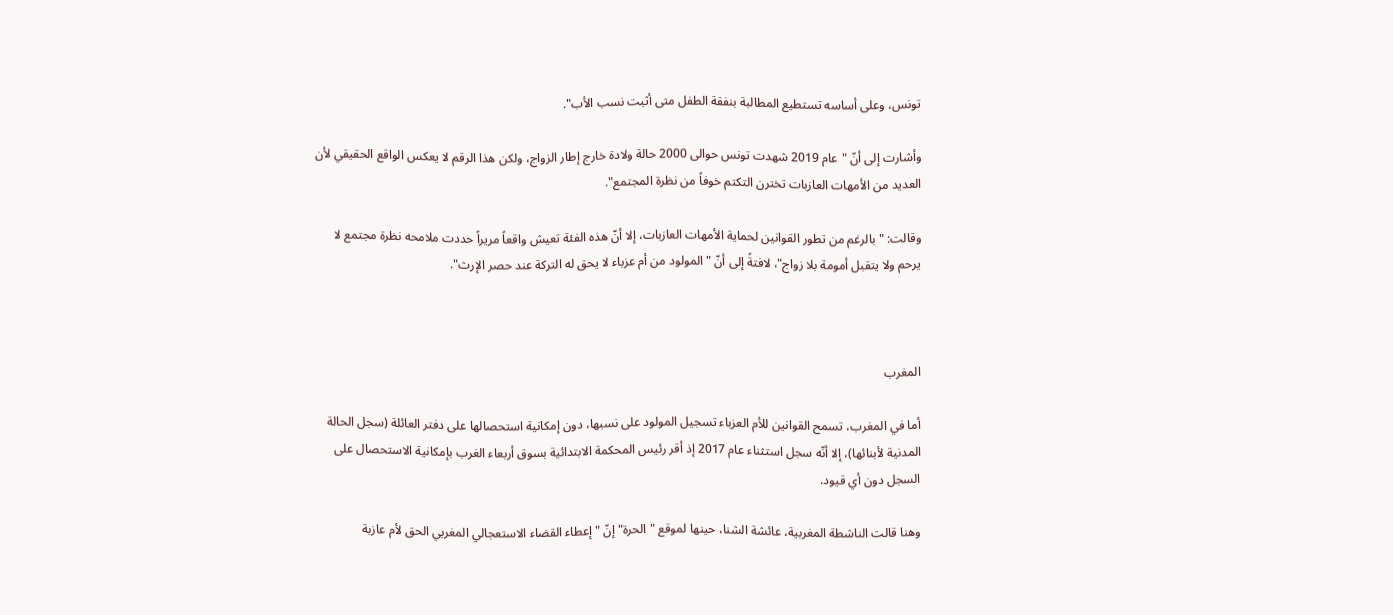تونس، وعلى أساسه تستطيع المطالبة بنفقة الطفل متى أثبت نسب الأب".

وأشارت إلى أنّ "عام 2019 شهدت تونس حوالى 2000 حالة ولادة خارج إطار الزواج، ولكن هذا الرقم لا يعكس الواقع الحقيقي لأن العديد من الأمهات العازبات تخترن التكتم خوفاً من نظرة المجتمع".

وقالت: "بالرغم من تطور القوانين لحماية الأمهات العازبات، إلا أنّ هذه الفئة تعيش واقعاً مريراً حددت ملامحه نظرة مجتمع لا يرحم ولا يتقبل أمومة بلا زواج"، لافتةً إلى أنّ "المولود من أم عزباء لا يحق له التركة عند حصر الإرث".



المغرب

أما في المغرب، تسمح القوانين للأم العزباء تسجيل المولود على نسبها، دون إمكانية استحصالها على دفتر العائلة (سجل الحالة المدنية لأبنائها)، إلا أنّه سجل استثناء عام 2017 إذ أقر رئيس المحكمة الابتدائية بسوق أربعاء الغرب بإمكانية الاستحصال على السجل دون أي قيود.

وهنا قالت الناشطة المغربية، عائشة الشنا، حينها لموقع "الحرة" إنّ " إعطاء القضاء الاستعجالي المغربي الحق لأم عازبة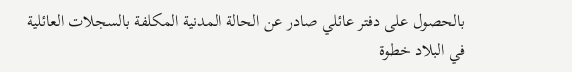بالحصول على دفتر عائلي صادر عن الحالة المدنية المكلفة بالسجلات العائلية في البلاد خطوة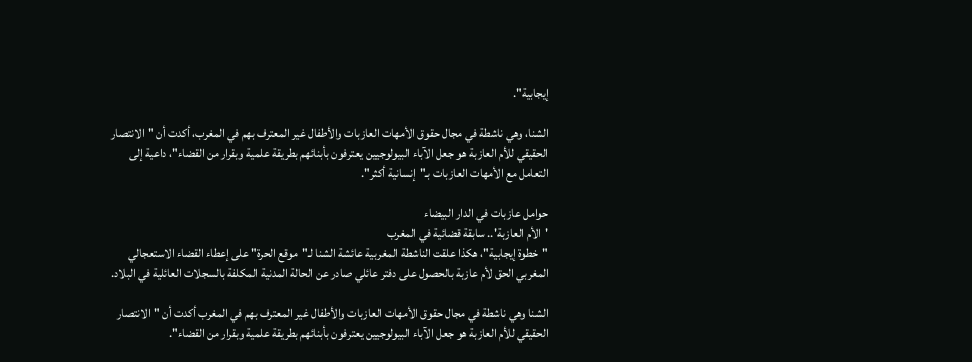إيجابية".

الشنا، وهي ناشطة في مجال حقوق الأمهات العازبات والأطفال غير المعترف بهم في المغرب، أكدت أن "الانتصار الحقيقي للأم العازبة هو جعل الآباء البيولوجيين يعترفون بأبنائهم بطريقة علمية وبقرار من القضاء"، داعية إلى التعامل مع الأمهات العازبات بـ"إنسانية أكثر".

حوامل عازبات في الدار البيضاء
'الأم العازبة'.. سابقة قضائية في المغرب
"خطوة إيجابية"، هكذا علقت الناشطة المغربية عائشة الشنا لـ"موقع الحرة" على إعطاء القضاء الاستعجالي المغربي الحق لأم عازبة بالحصول على دفتر عائلي صادر عن الحالة المدنية المكلفة بالسجلات العائلية في البلاد.

الشنا وهي ناشطة في مجال حقوق الأمهات العازبات والأطفال غير المعترف بهم في المغرب أكدت أن "الانتصار الحقيقي للأم العازبة هو جعل الآباء البيولوجيين يعترفون بأبنائهم بطريقة علمية وبقرار من القضاء".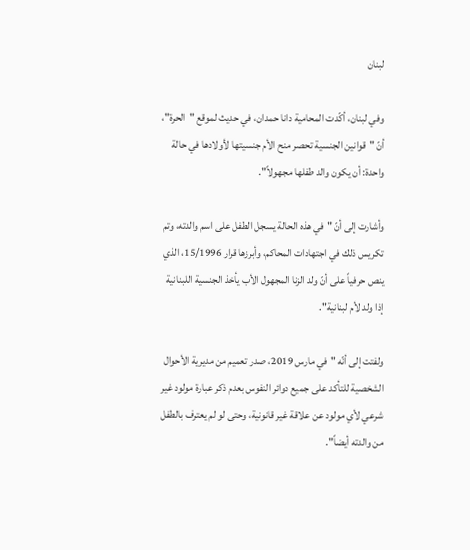لبنان

وفي لبنان، أكّدت المحامية دانا حمدان، في حديث لموقع "الحرة"، أنّ "قوانين الجنسية تحصر منح الأم جنسيتها لأولادها في حالة واحدة: أن يكون والد طفلها مجهولاً".

وأشارت إلى أنّ "في هذه الحالة يسجل الطفل على اسم والدته، وتم تكريس ذلك في اجتهادات المحاكم، وأبرزها قرار 15/1996، الذي ينص حرفياً على أنّ ولد الزنا المجهول الأب يأخذ الجنسية اللبنانية إذا ولد لأم لبنانية".

ولفتت إلى أنّه "في مارس 2019، صدر تعميم من مديرية الأحوال الشخصية للتأكد على جميع دوائر النفوس بعدم ذكر عبارة مولود غير شرعي لأي مولود عن علاقة غير قانونية، وحتى لو لم يعترف بالطفل من والدته أيضاً".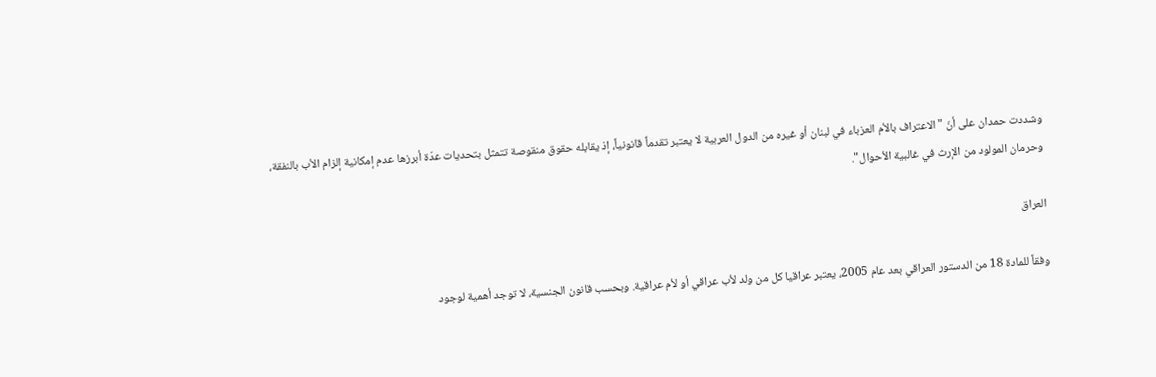وشددت حمدان على أنّ "الاعتراف بالأم العزباء في لبنان أو غيره من الدول العربية لا يعتبر تقدماً قانونياً، إذ يقابله حقوق منقوصة تتمثل بتحديات عدّة أبرزها عدم إمكانية إلزام الأب بالنفقة، وحرمان المولود من الإرث في غالبية الأحوال".

العراق

وفقاً للمادة 18 من الدستور العراقي بعد عام 2005، يعتبر عراقيا كل من ولد لأب عراقي أو لأم عراقية. وبحسب قانون الجنسية، لا توجد أهمية لوجود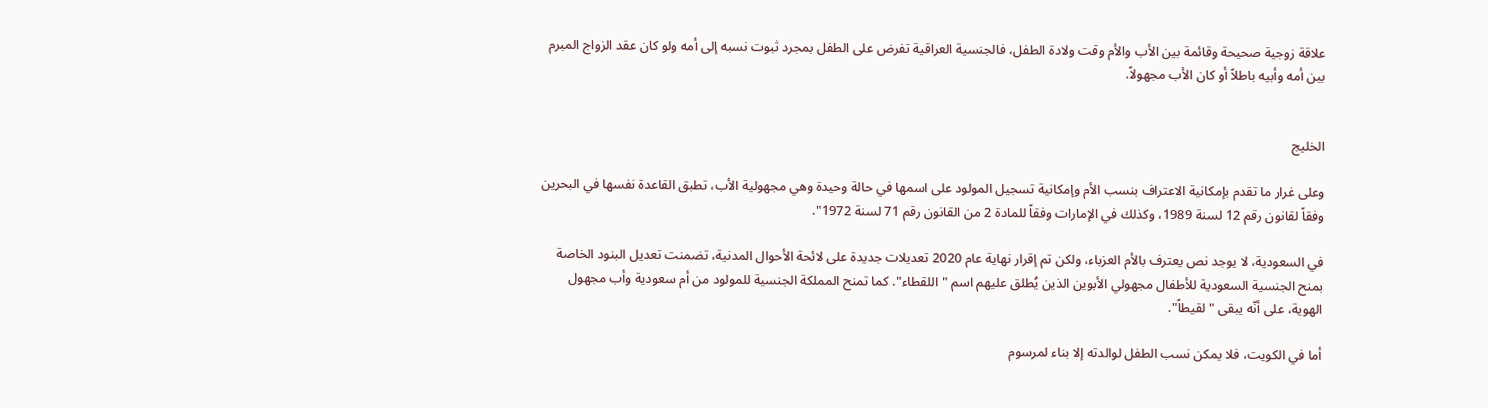علاقة زوجية صحيحة وقائمة بين الأب والأم وقت ولادة الطفل، فالجنسية العراقية تفرض على الطفل بمجرد ثبوت نسبه إلى أمه ولو كان عقد الزواج المبرم بين أمه وأبيه باطلاً أو كان الأب مجهولاً.


الخليج

وعلى غرار ما تقدم بإمكانية الاعتراف بنسب الأم وإمكانية تسجيل المولود على اسمها في حالة وحيدة وهي مجهولية الأب، تطبق القاعدة نفسها في البحرين وفقاً لقانون رقم 12 لسنة 1989، وكذلك في الإمارات وفقاً للمادة 2 من القانون رقم 71 لسنة 1972".

في السعودية، لا يوجد نص يعترف بالأم العزباء، ولكن تم إقرار نهاية عام 2020 تعديلات جديدة على لائحة الأحوال المدنية، تضمنت تعديل البنود الخاصة بمنح الجنسية السعودية للأطفال مجهولي الأبوين الذين يُطلق عليهم اسم "اللقطاء". كما تمنح المملكة الجنسية للمولود من أم سعودية وأب مجهول الهوية، على أنّه يبقى "لقيطاً".

أما في الكويت، فلا يمكن نسب الطفل لوالدته إلا بناء لمرسوم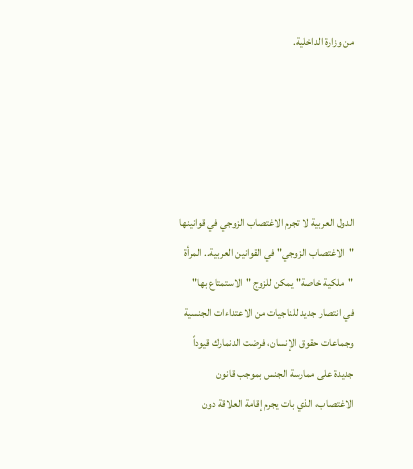من وزارة الداخلية.





الدول العربية لا تجرم الاغتصاب الزوجي في قوانينها
"الاغتصاب الزوجي" في القوانين العربية.. المرأة "ملكية خاصة" يمكن للزوج "الاستمتاع بها"
في انتصار جديد للناجيات من الاعتداءات الجنسية وجماعات حقوق الإنسان، فرضت الدنمارك قيوداً جديدة على ممارسة الجنس بموجب قانون الاغتصاب، الذي بات يجرم إقامة العلاقة دون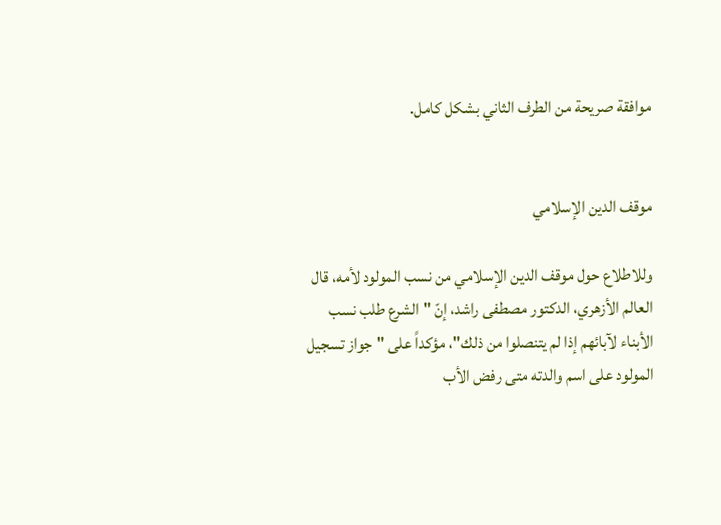موافقة صريحة من الطرف الثاني بشكل كامل.


موقف الدين الإسلامي

وللاطلاع حول موقف الدين الإسلامي من نسب المولود لأمه، قال العالم الأزهري، الدكتور مصطفى راشد، إنّ "الشرع طلب نسب الأبناء لآبائهم إذا لم يتنصلوا من ذلك"، مؤكداً على "جواز تسجيل المولود على اسم والدته متى رفض الأب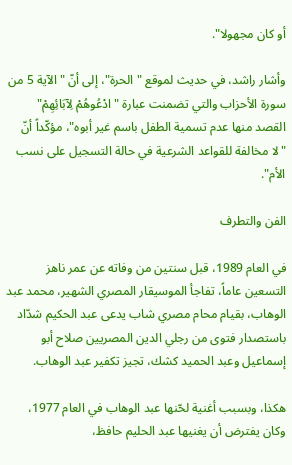أو كان مجهولا".

وأشار راشد، في حديث لموقع "الحرة"، إلى أنّ "الآية 5 من سورة الأحزاب والتي تضمنت عبارة "ادْعُوهُمْ لِآبَائِهِمْ" القصد منها عدم تسمية الطفل باسم غير أبوه"، مؤكّداً أنّ "لا مخالفة للقواعد الشرعية في حالة التسجيل على نسب الأم".

الفن والتطرف

في العام 1989، قبل سنتين من وفاته عن عمر ناهز التسعين عاماً، تفاجأ الموسيقار المصري الشهير، محمد عبد الوهاب، بقيام محام مصري شاب يدعى عبد الحكيم شدّاد باستصدار فتوى من رجلي الدين المصريين صلاح أبو إسماعيل وعبد الحميد كشك، تجيز تكفير عبد الوهاب.

هكذا، وبسبب أغنية لحّنها عبد الوهاب في العام 1977، وكان يفترض أن يغنيها عبد الحليم حافظ،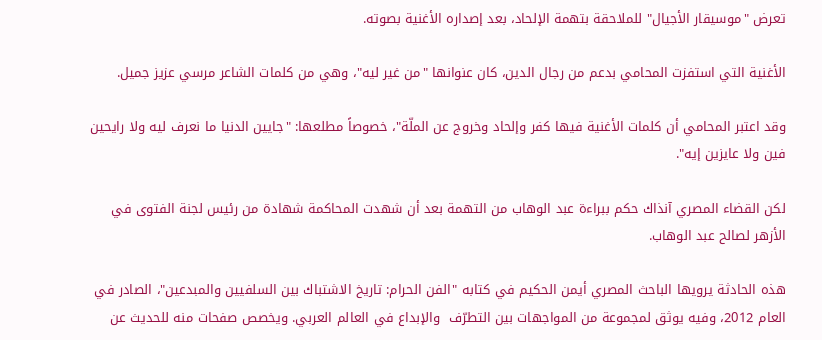تعرض "موسيقار الأجيال" للملاحقة بتهمة الإلحاد، بعد إصداره الأغنية بصوته.

الأغنية التي استفزت المحامي بدعم من رجال الدين، كان عنوانها "من غير ليه"، وهي من كلمات الشاعر مرسي عزيز جميل.

وقد اعتبر المحامي أن كلمات الأغنية فيها كفر وإلحاد وخروج عن الملّة"، خصوصاً مطلعها: "جايين الدنيا ما نعرف ليه ولا رايحين فين ولا عايزين إيه".

لكن القضاء المصري آنذاك حكم ببراءة عبد الوهاب من التهمة بعد أن شهدت المحاكمة شهادة من رئيس لجنة الفتوى في الأزهر لصالح عبد الوهاب.

هذه الحادثة يرويها الباحث المصري أيمن الحكيم في كتابه "الفن الحرام: تاريخ الاشتباك بين السلفيين والمبدعين"، الصادر في العام 2012، وفيه يوثق لمجموعة من المواجهات بين التطرّف  والإبداع في العالم العربي. ويخصص صفحات منه للحديث عن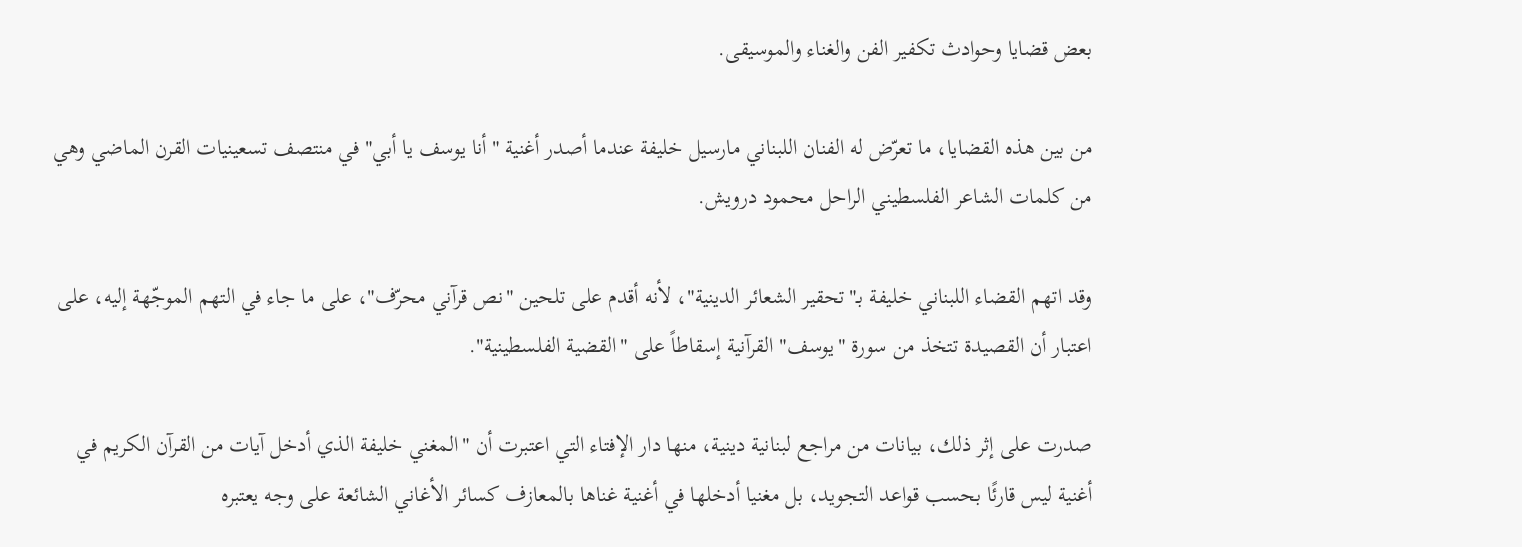بعض قضايا وحوادث تكفير الفن والغناء والموسيقى.

من بين هذه القضايا، ما تعرّض له الفنان اللبناني مارسيل خليفة عندما أصدر أغنية "أنا يوسف يا أبي" في منتصف تسعينيات القرن الماضي وهي من كلمات الشاعر الفلسطيني الراحل محمود درويش.

وقد اتهم القضاء اللبناني خليفة بـ"تحقير الشعائر الدينية"، لأنه أقدم على تلحين "نص قرآني محرّف"، على ما جاء في التهم الموجّهة إليه، على اعتبار أن القصيدة تتخذ من سورة "يوسف" القرآنية إسقاطاً على "القضية الفلسطينية".

صدرت على إثر ذلك، بيانات من مراجع لبنانية دينية، منها دار الإفتاء التي اعتبرت أن "المغني خليفة الذي أدخل آيات من القرآن الكريم في أغنية ليس قارئًا بحسب قواعد التجويد، بل مغنيا أدخلها في أغنية غناها بالمعازف كسائر الأغاني الشائعة على وجه يعتبره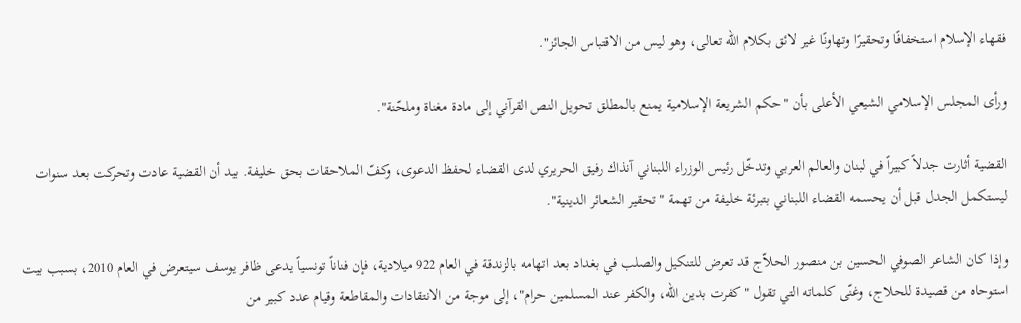فقهاء الإسلام استخفافًا وتحقيرًا وتهاونًا غير لائق بكلام الله تعالى، وهو ليس من الاقتباس الجائز".

ورأى المجلس الإسلامي الشيعي الأعلى بأن "حكم الشريعة الإسلامية يمنع بالمطلق تحويل النص القرآني إلى مادة مغناة وملحّنة".

القضية أثارت جدلاً كبيراً في لبنان والعالم العربي وتدخّل رئيس الوزراء اللبناني آنذاك رفيق الحريري لدى القضاء لحفظ الدعوى، وكفّ الملاحقات بحق خليفة. بيد أن القضية عادت وتحركت بعد سنوات ليستكمل الجدل قبل أن يحسمه القضاء اللبناني بتبرئة خليفة من تهمة "تحقير الشعائر الدينية".

وإذا كان الشاعر الصوفي الحسين بن منصور الحلاّج قد تعرض للتنكيل والصلب في بغداد بعد اتهامه بالزندقة في العام 922 ميلادية، فإن فناناً تونسياً يدعى ظافر يوسف سيتعرض في العام 2010، بسبب بيت استوحاه من قصيدة للحلاج، وغنّى كلماته التي تقول "كفرت بدين الله، والكفر عند المسلمين حرام"، إلى موجة من الانتقادات والمقاطعة وقيام عدد كبير من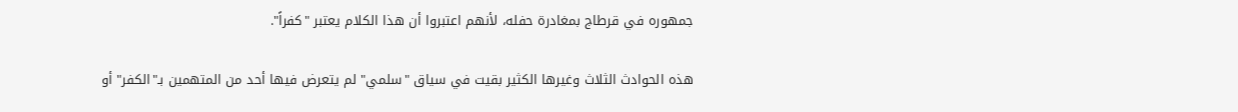جمهوره في قرطاج بمغادرة حفله، لأنهم اعتبروا أن هذا الكلام يعتبر "كفراً".

هذه الحوادث الثلاث وغيرها الكثير بقيت في سياق "سلمي" لم يتعرض فيها أحد من المتهمين بـ"الكفر" أو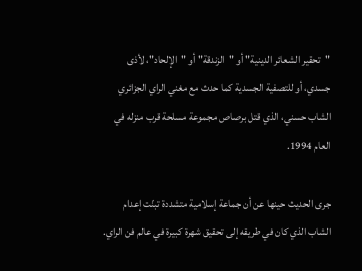"تحقير الشعائر الدينية" أو "الزندقة" أو "الإلحاد"، لأذى جسدي، أو للتصفية الجسدية كما حدث مع مغني الراي الجزائري الشاب حسني، الذي قتل برصاص مجموعة مسلحة قرب منزله في العام 1994.

جرى الحديث حينها عن أن جماعة إسلامية متشددة تبنّت إعدام الشاب الذي كان في طريقه إلى تحقيق شهرة كبيرة في عالم فن الراي.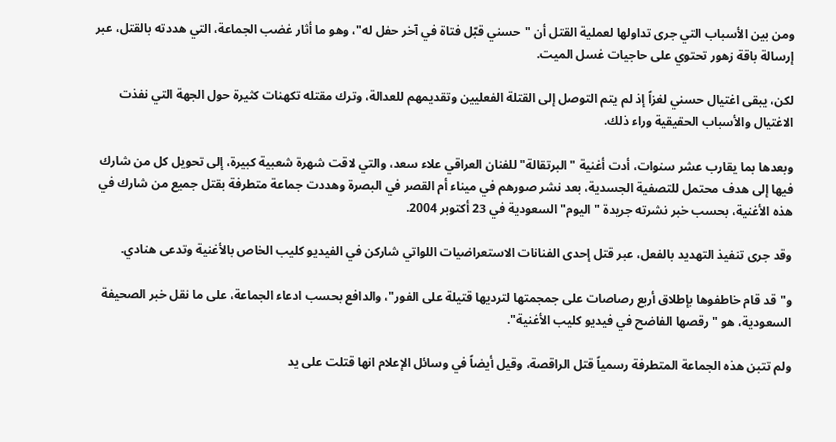ومن بين الأسباب التي جرى تداولها لعملية القتل أن "حسني قبّل فتاة في آخر حفل له"، وهو ما أثار غضب الجماعة، التي هددته بالقتل، عبر إرسالة باقة زهور تحتوي على حاجيات غسل الميت.

لكن، يبقى اغتيال حسني لغزاً إذ لم يتم التوصل إلى القتلة الفعليين وتقديمهم للعدالة، وترك مقتله تكهنات كثيرة حول الجهة التي نفذت الاغتيال والأسباب الحقيقية وراء ذلك.

وبعدها بما يقارب عشر سنوات، أدت أغنية "البرتقالة" للفنان العراقي علاء سعد، والتي لاقت شهرة شعبية كبيرة، إلى تحويل كل من شارك فيها إلى هدف محتمل للتصفية الجسدية، بعد نشر صورهم في ميناء أم القصر في البصرة وهددت جماعة متطرفة بقتل جميع من شارك في هذه الأغنية، بحسب خبر نشرته جريدة "اليوم" السعودية في 23 أكتوبر 2004.

وقد جرى تنفيذ التهديد بالفعل، عبر قتل إحدى الفنانات الاستعراضيات اللواتي شاركن في الفيديو كليب الخاص بالأغنية وتدعى هنادي.

و"قد قام خاطفوها بإطلاق أربع رصاصات على جمجمتها لترديها قتيلة على الفور"، والدافع بحسب ادعاء الجماعة، على ما نقل خبر الصحيفة السعودية، هو "رقصها الفاضح في فيديو كليب الأغنية".

ولم تتبن هذه الجماعة المتطرفة رسمياً قتل الراقصة، وقيل أيضاً في وسائل الإعلام انها قتلت على يد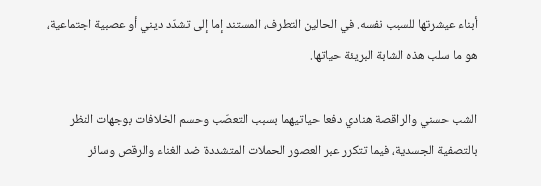أبناء عيشرتها للسبب نفسه. في الحالين التطرف، المستند إما إلى تشدّد ديني أو عصبية اجتماعية، هو ما سلب هذه الشابة البريئة حياتها.

الشب حسني والراقصة هنادي دفعا حياتيهما بسبب التعصّب وحسم الخلافات بوجهات النظر بالتصفية الجسدية، فيما تتكرر عبر العصور الحملات المتشددة ضد الغناء والرقص وسائر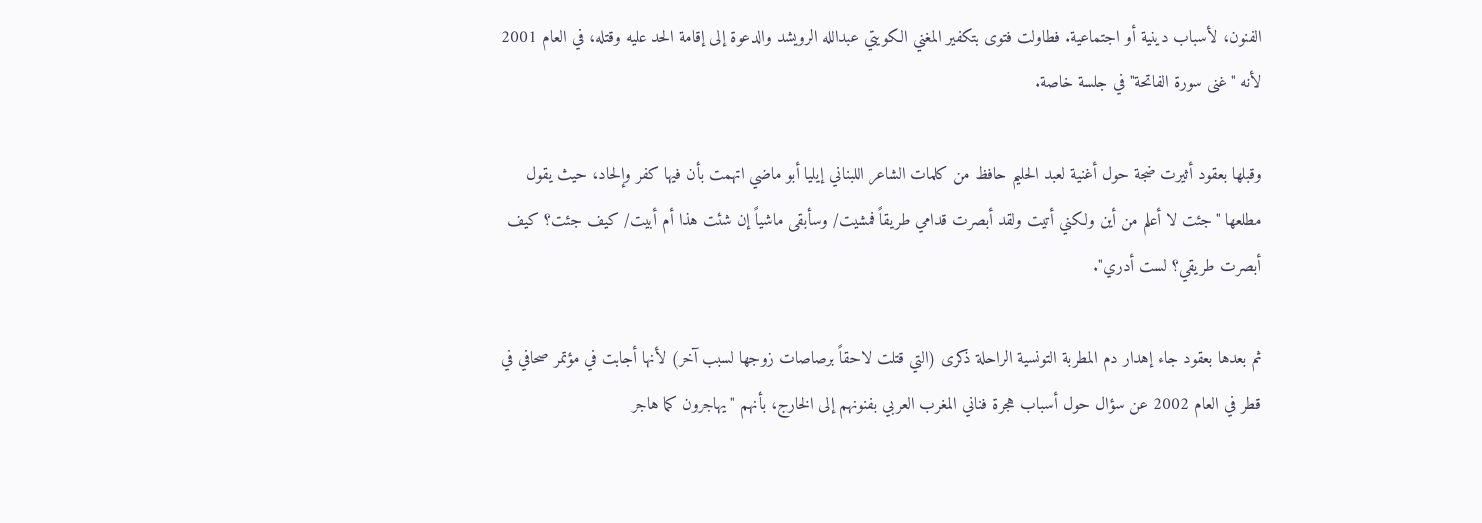الفنون، لأسباب دينية أو اجتماعية. فطاولت فتوى بتكفير المغني الكويتي عبدالله الرويشد والدعوة إلى إقامة الحد عليه وقتله، في العام 2001 لأنه "غنى سورة الفاتحة" في جلسة خاصة.

وقبلها بعقود أثيرت ضجة حول أغنية لعبد الحليم حافظ من كلمات الشاعر اللبناني إيليا أبو ماضي اتهمت بأن فيها كفر وإلحاد، حيث يقول مطلعها "جئت لا أعلم من أين ولكني أتيت ولقد أبصرت قدامي طريقاً فمشيت/ وسأبقى ماشياً إن شئت هذا أم أبيت/ كيف جئت؟ كيف أبصرت طريقي؟ لست أدري".

ثم بعدها بعقود جاء إهدار دم المطربة التونسية الراحلة ذكرى (التي قتلت لاحقاً برصاصات زوجها لسبب آخر) لأنها أجابت في مؤتمر صحافي في قطر في العام 2002 عن سؤال حول أسباب هجرة فناني المغرب العربي بفنونهم إلى الخارج، بأنهم "يهاجرون كما هاجر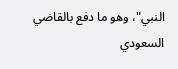النبي"، وهو ما دفع بالقاضي السعودي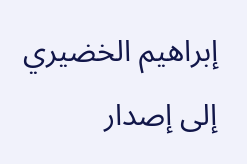إبراهيم الخضيري إلى إصدار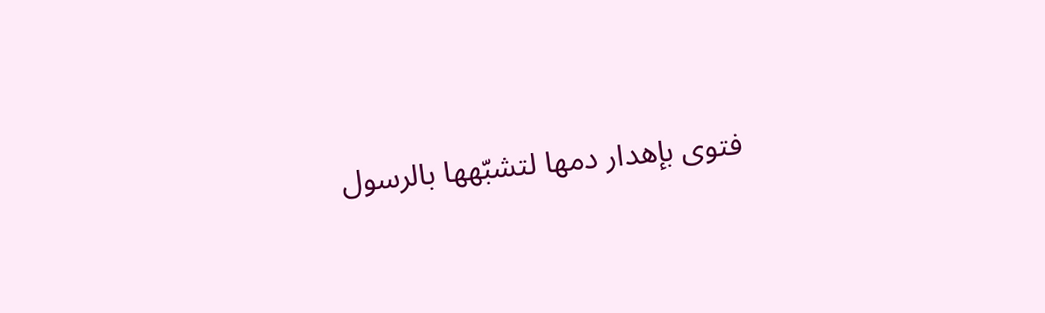فتوى بإهدار دمها لتشبّهها بالرسول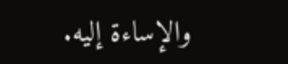والإساءة إليه.